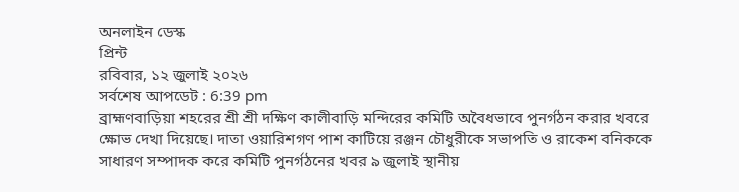অনলাইন ডেস্ক
প্রিন্ট
রবিবার, ১২ জুলাই ২০২৬
সর্বশেষ আপডেট : 6:39 pm
ব্রাহ্মণবাড়িয়া শহরের শ্রী শ্রী দক্ষিণ কালীবাড়ি মন্দিরের কমিটি অবৈধভাবে পুনর্গঠন করার খবরে ক্ষোভ দেখা দিয়েছে। দাতা ওয়ারিশগণ পাশ কাটিয়ে রঞ্জন চৌধুরীকে সভাপতি ও রাকেশ বনিককে সাধারণ সম্পাদক করে কমিটি পুনর্গঠনের খবর ৯ জুলাই স্থানীয়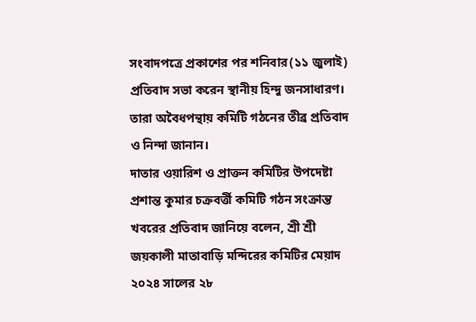সংবাদপত্রে প্রকাশের পর শনিবার(১১ জুলাই) প্রতিবাদ সভা করেন স্থানীয় হিন্দু জনসাধারণ। তারা অবৈধপন্থায় কমিটি গঠনের তীব্র প্রতিবাদ ও নিন্দা জানান।
দাতার ওয়ারিশ ও প্রাক্তন কমিটির উপদেষ্টা প্রশান্ত কুমার চক্রবর্ত্তী কমিটি গঠন সংক্রান্ত খবরের প্রতিবাদ জানিয়ে বলেন, শ্রী শ্রী জয়কালী মাতাবাড়ি মন্দিরের কমিটির মেয়াদ ২০২৪ সালের ২৮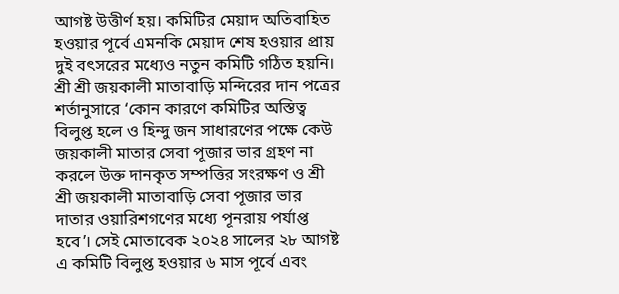আগষ্ট উত্তীর্ণ হয়। কমিটির মেয়াদ অতিবাহিত হওয়ার পূর্বে এমনকি মেয়াদ শেষ হওয়ার প্রায় দুই বৎসরের মধ্যেও নতুন কমিটি গঠিত হয়নি। শ্রী শ্রী জয়কালী মাতাবাড়ি মন্দিরের দান পত্রের শর্তানুসারে ‘কোন কারণে কমিটির অস্তিত্ব বিলুপ্ত হলে ও হিন্দু জন সাধারণের পক্ষে কেউ জয়কালী মাতার সেবা পূজার ভার গ্রহণ না করলে উক্ত দানকৃত সম্পত্তির সংরক্ষণ ও শ্রী শ্রী জয়কালী মাতাবাড়ি সেবা পূজার ভার দাতার ওয়ারিশগণের মধ্যে পূনরায় পর্যাপ্ত হবে’। সেই মোতাবেক ২০২৪ সালের ২৮ আগষ্ট এ কমিটি বিলুপ্ত হওয়ার ৬ মাস পূর্বে এবং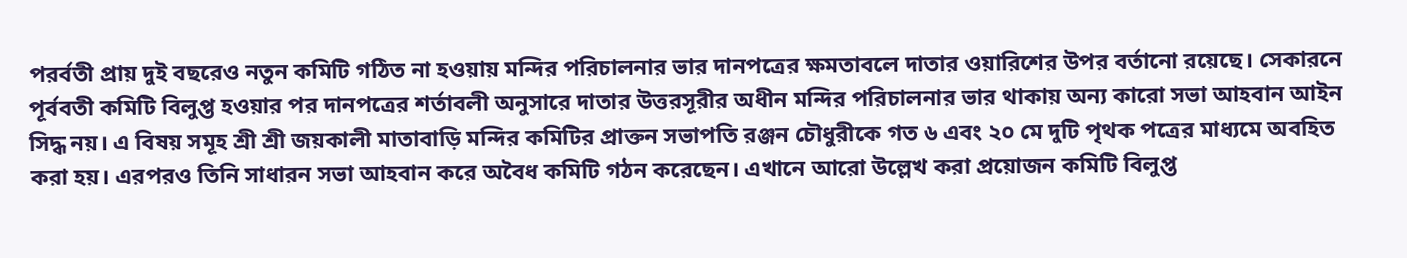পরর্বতী প্রায় দুই বছরেও নতুন কমিটি গঠিত না হওয়ায় মন্দির পরিচালনার ভার দানপত্রের ক্ষমতাবলে দাতার ওয়ারিশের উপর বর্তানো রয়েছে। সেকারনে পূর্ববতী কমিটি বিলুপ্ত হওয়ার পর দানপত্রের শর্তাবলী অনুসারে দাতার উত্তরসূরীর অধীন মন্দির পরিচালনার ভার থাকায় অন্য কারো সভা আহবান আইন সিদ্ধ নয়। এ বিষয় সমূহ শ্রী শ্রী জয়কালী মাতাবাড়ি মন্দির কমিটির প্রাক্তন সভাপতি রঞ্জন চৌধুরীকে গত ৬ এবং ২০ মে দুটি পৃথক পত্রের মাধ্যমে অবহিত করা হয়। এরপরও তিনি সাধারন সভা আহবান করে অবৈধ কমিটি গঠন করেছেন। এখানে আরো উল্লেখ করা প্রয়োজন কমিটি বিলুপ্ত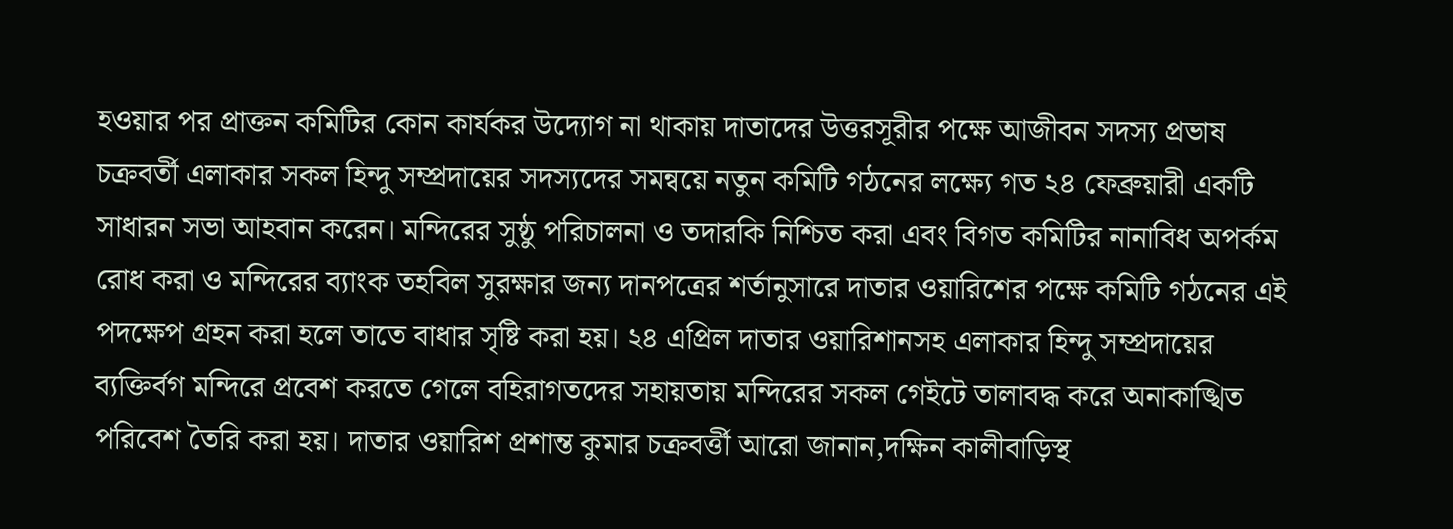হওয়ার পর প্রাক্তন কমিটির কোন কার্যকর উদ্যোগ না থাকায় দাতাদের উত্তরসূরীর পক্ষে আজীবন সদস্য প্রভাষ চক্রবর্তী এলাকার সকল হিন্দু সম্প্রদায়ের সদস্যদের সমন্বয়ে নতুন কমিটি গঠনের লক্ষ্যে গত ২৪ ফেব্রুয়ারী একটি সাধারন সভা আহবান করেন। মন্দিরের সুষ্ঠু পরিচালনা ও তদারকি নিশ্চিত করা এবং বিগত কমিটির নানাবিধ অপর্কম রোধ করা ও মন্দিরের ব্যাংক তহবিল সুরক্ষার জন্য দানপত্রের শর্তানুসারে দাতার ওয়ারিশের পক্ষে কমিটি গঠনের এই পদক্ষেপ গ্রহন করা হলে তাতে বাধার সৃষ্টি করা হয়। ২৪ এপ্রিল দাতার ওয়ারিশানসহ এলাকার হিন্দু সম্প্রদায়ের ব্যক্তির্বগ মন্দিরে প্রবেশ করতে গেলে বহিরাগতদের সহায়তায় মন্দিরের সকল গেইটে তালাবদ্ধ করে অনাকাঙ্খিত পরিবেশ তৈরি করা হয়। দাতার ওয়ারিশ প্রশান্ত কুমার চক্রবর্ত্তী আরো জানান,দক্ষিন কালীবাড়িস্থ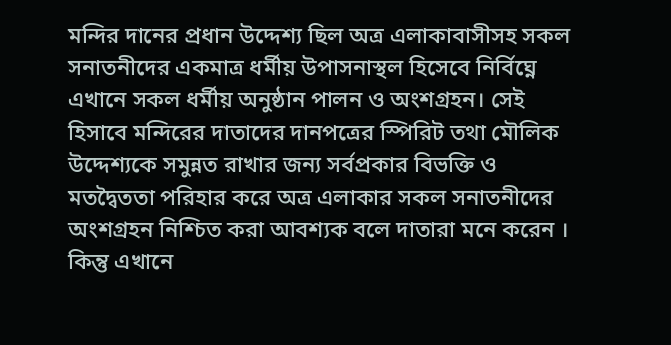মন্দির দানের প্রধান উদ্দেশ্য ছিল অত্র এলাকাবাসীসহ সকল সনাতনীদের একমাত্র ধর্মীয় উপাসনাস্থল হিসেবে নির্বিঘ্নে এখানে সকল ধর্মীয় অনুষ্ঠান পালন ও অংশগ্রহন। সেই হিসাবে মন্দিরের দাতাদের দানপত্রের স্পিরিট তথা মৌলিক উদ্দেশ্যকে সমুন্নত রাখার জন্য সর্বপ্রকার বিভক্তি ও মতদ্বৈততা পরিহার করে অত্র এলাকার সকল সনাতনীদের অংশগ্রহন নিশ্চিত করা আবশ্যক বলে দাতারা মনে করেন । কিন্তু এখানে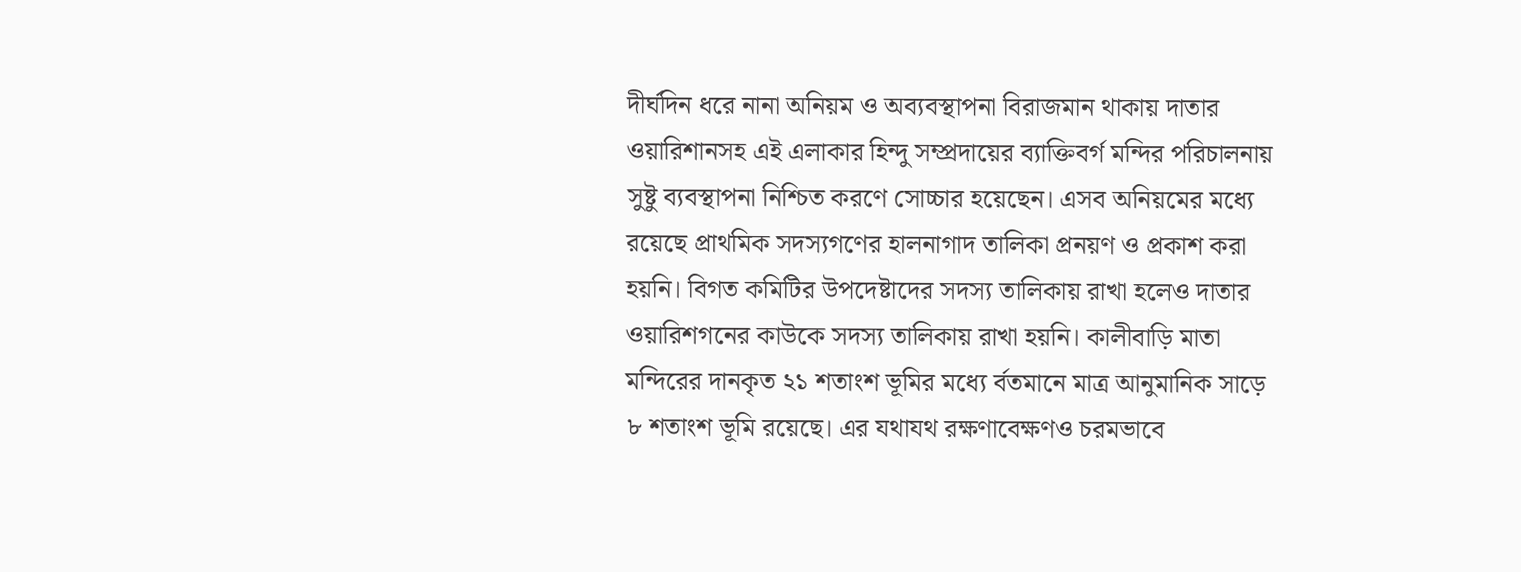দীর্ঘদিন ধরে নানা অনিয়ম ও অব্যবস্থাপনা বিরাজমান থাকায় দাতার ওয়ারিশানসহ এই এলাকার হিন্দু সম্প্রদায়ের ব্যাক্তিবর্গ মন্দির পরিচালনায় সুষ্টু ব্যবস্থাপনা নিশ্চিত করণে সোচ্চার হয়েছেন। এসব অনিয়মের মধ্যে রয়েছে প্রাথমিক সদস্যগণের হালনাগাদ তালিকা প্রনয়ণ ও প্রকাশ করা হয়নি। বিগত কমিটির উপদেষ্টাদের সদস্য তালিকায় রাখা হলেও দাতার ওয়ারিশগনের কাউকে সদস্য তালিকায় রাখা হয়নি। কালীবাড়ি মাতা মন্দিরের দানকৃত ২১ শতাংশ ভূমির মধ্যে র্বতমানে মাত্র আনুমানিক সাড়ে ৮ শতাংশ ভূমি রয়েছে। এর যথাযথ রক্ষণাবেক্ষণও চরমভাবে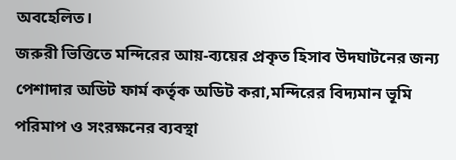অবহেলিত।
জরুরী ভিত্তিতে মন্দিরের আয়-ব্যয়ের প্রকৃত হিসাব উদঘাটনের জন্য পেশাদার অডিট ফার্ম কর্তৃক অডিট করা,মন্দিরের বিদ্যমান ভূমি পরিমাপ ও সংরক্ষনের ব্যবস্থা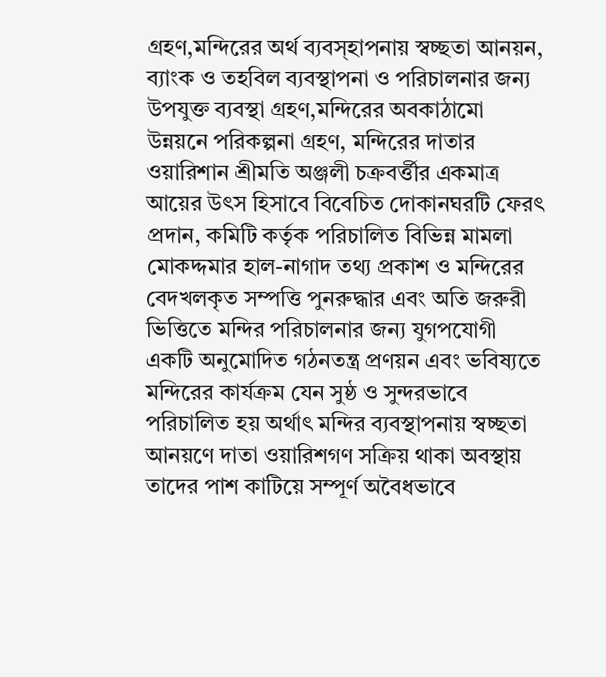গ্রহণ,মন্দিরের অর্থ ব্যবস্হাপনায় স্বচ্ছতা আনয়ন, ব্যাংক ও তহবিল ব্যবস্থাপনা ও পরিচালনার জন্য উপযুক্ত ব্যবস্থা গ্রহণ,মন্দিরের অবকাঠামো উন্নয়নে পরিকল্পনা গ্রহণ, মন্দিরের দাতার ওয়ারিশান শ্রীমতি অঞ্জলী চক্রবর্ত্তীর একমাত্র আয়ের উৎস হিসাবে বিবেচিত দোকানঘরটি ফেরৎ প্রদান, কমিটি কর্তৃক পরিচালিত বিভিন্ন মামলা মোকদ্দমার হাল-নাগাদ তথ্য প্রকাশ ও মন্দিরের বেদখলকৃত সম্পত্তি পুনরুদ্ধার এবং অতি জরুরী ভিত্তিতে মন্দির পরিচালনার জন্য যুগপযোগী একটি অনুমোদিত গঠনতন্ত্র প্রণয়ন এবং ভবিষ্যতে মন্দিরের কার্যক্রম যেন সুষ্ঠ ও সুন্দরভাবে পরিচালিত হয় অর্থাৎ মন্দির ব্যবস্থাপনায় স্বচ্ছতা আনয়ণে দাতা ওয়ারিশগণ সক্রিয় থাকা অবস্থায় তাদের পাশ কাটিয়ে সম্পূর্ণ অবৈধভাবে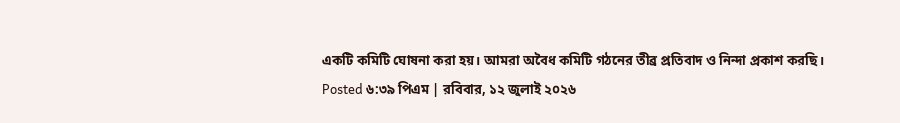একটি কমিটি ঘোষনা করা হয়। আমরা অবৈধ কমিটি গঠনের তীব্র প্রতিবাদ ও নিন্দা প্রকাশ করছি।
Posted ৬:৩৯ পিএম | রবিবার, ১২ জুলাই ২০২৬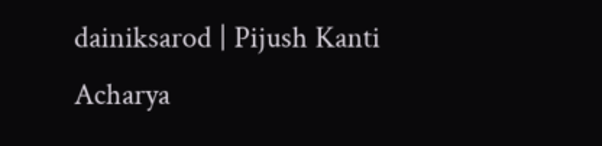dainiksarod | Pijush Kanti Acharya